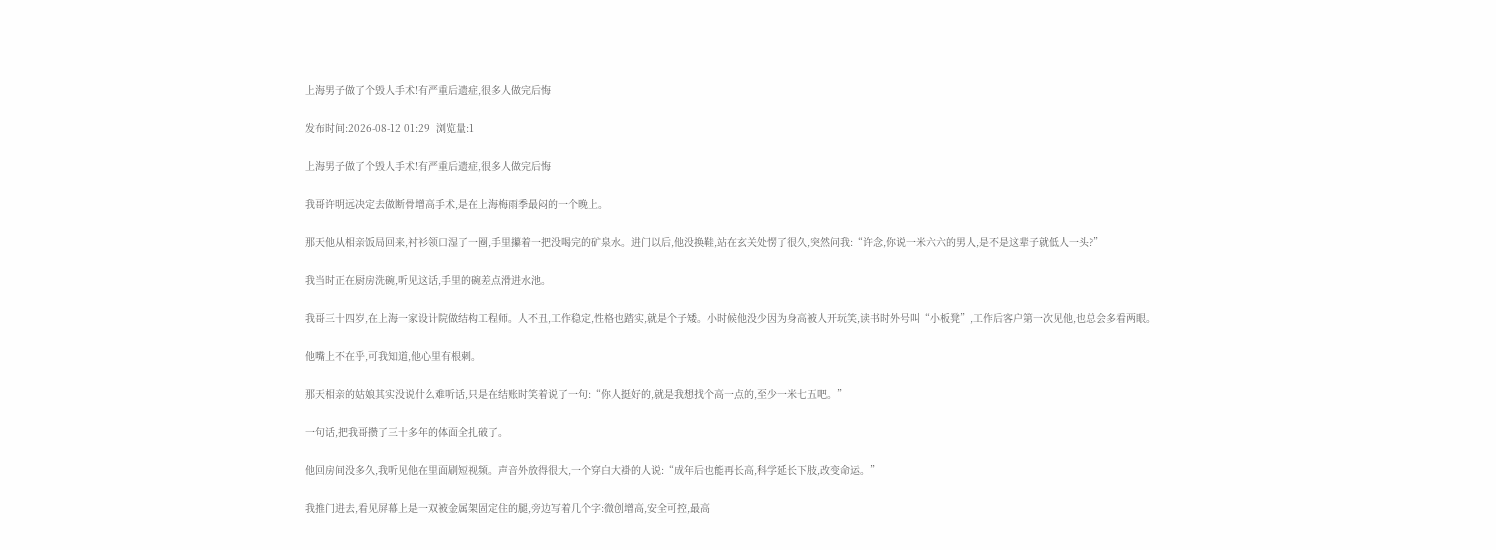上海男子做了个毁人手术!有严重后遗症,很多人做完后悔

发布时间:2026-08-12 01:29  浏览量:1

上海男子做了个毁人手术!有严重后遗症,很多人做完后悔

我哥许明远决定去做断骨增高手术,是在上海梅雨季最闷的一个晚上。

那天他从相亲饭局回来,衬衫领口湿了一圈,手里攥着一把没喝完的矿泉水。进门以后,他没换鞋,站在玄关处愣了很久,突然问我:“许念,你说一米六六的男人,是不是这辈子就低人一头?”

我当时正在厨房洗碗,听见这话,手里的碗差点滑进水池。

我哥三十四岁,在上海一家设计院做结构工程师。人不丑,工作稳定,性格也踏实,就是个子矮。小时候他没少因为身高被人开玩笑,读书时外号叫“小板凳”,工作后客户第一次见他,也总会多看两眼。

他嘴上不在乎,可我知道,他心里有根刺。

那天相亲的姑娘其实没说什么难听话,只是在结账时笑着说了一句:“你人挺好的,就是我想找个高一点的,至少一米七五吧。”

一句话,把我哥攒了三十多年的体面全扎破了。

他回房间没多久,我听见他在里面刷短视频。声音外放得很大,一个穿白大褂的人说:“成年后也能再长高,科学延长下肢,改变命运。”

我推门进去,看见屏幕上是一双被金属架固定住的腿,旁边写着几个字:微创增高,安全可控,最高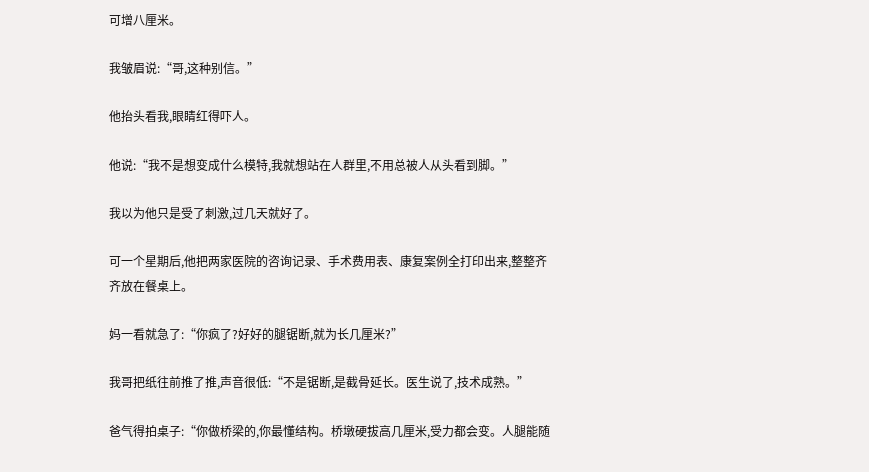可增八厘米。

我皱眉说:“哥,这种别信。”

他抬头看我,眼睛红得吓人。

他说:“我不是想变成什么模特,我就想站在人群里,不用总被人从头看到脚。”

我以为他只是受了刺激,过几天就好了。

可一个星期后,他把两家医院的咨询记录、手术费用表、康复案例全打印出来,整整齐齐放在餐桌上。

妈一看就急了:“你疯了?好好的腿锯断,就为长几厘米?”

我哥把纸往前推了推,声音很低:“不是锯断,是截骨延长。医生说了,技术成熟。”

爸气得拍桌子:“你做桥梁的,你最懂结构。桥墩硬拔高几厘米,受力都会变。人腿能随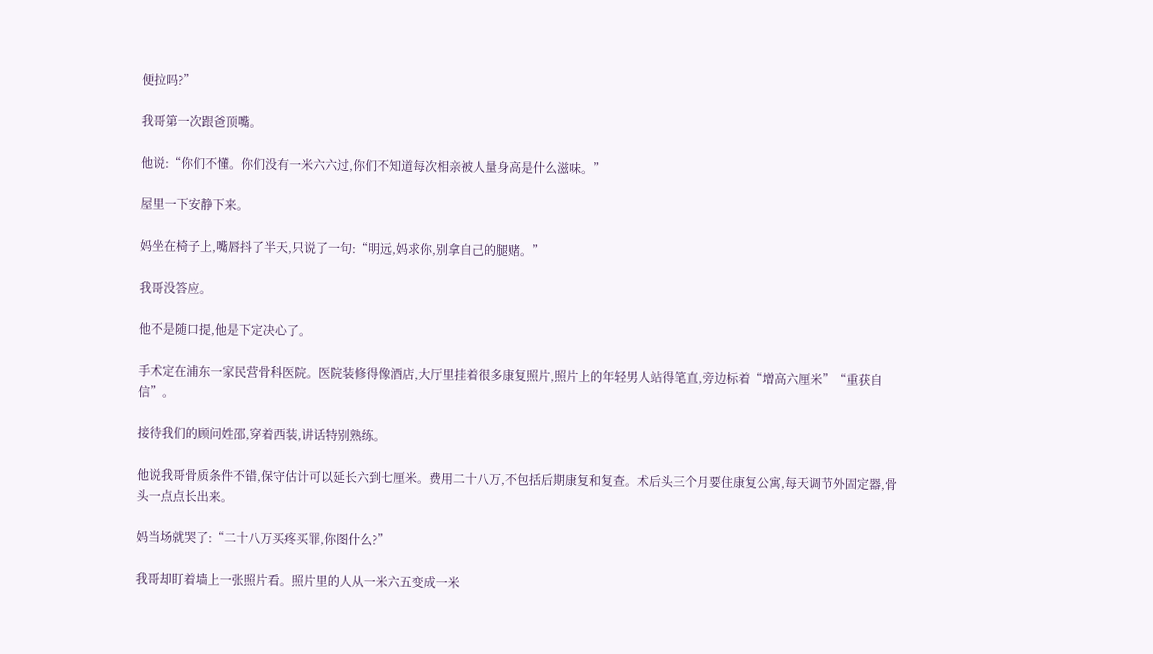便拉吗?”

我哥第一次跟爸顶嘴。

他说:“你们不懂。你们没有一米六六过,你们不知道每次相亲被人量身高是什么滋味。”

屋里一下安静下来。

妈坐在椅子上,嘴唇抖了半天,只说了一句:“明远,妈求你,别拿自己的腿赌。”

我哥没答应。

他不是随口提,他是下定决心了。

手术定在浦东一家民营骨科医院。医院装修得像酒店,大厅里挂着很多康复照片,照片上的年轻男人站得笔直,旁边标着“增高六厘米”“重获自信”。

接待我们的顾问姓邵,穿着西装,讲话特别熟练。

他说我哥骨质条件不错,保守估计可以延长六到七厘米。费用二十八万,不包括后期康复和复查。术后头三个月要住康复公寓,每天调节外固定器,骨头一点点长出来。

妈当场就哭了:“二十八万买疼买罪,你图什么?”

我哥却盯着墙上一张照片看。照片里的人从一米六五变成一米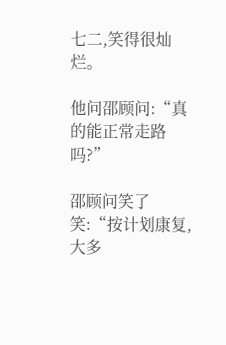七二,笑得很灿烂。

他问邵顾问:“真的能正常走路吗?”

邵顾问笑了笑:“按计划康复,大多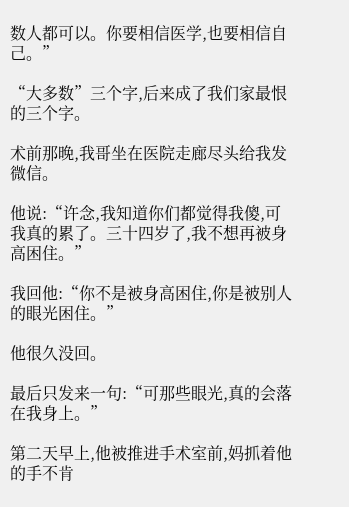数人都可以。你要相信医学,也要相信自己。”

“大多数”三个字,后来成了我们家最恨的三个字。

术前那晚,我哥坐在医院走廊尽头给我发微信。

他说:“许念,我知道你们都觉得我傻,可我真的累了。三十四岁了,我不想再被身高困住。”

我回他:“你不是被身高困住,你是被别人的眼光困住。”

他很久没回。

最后只发来一句:“可那些眼光,真的会落在我身上。”

第二天早上,他被推进手术室前,妈抓着他的手不肯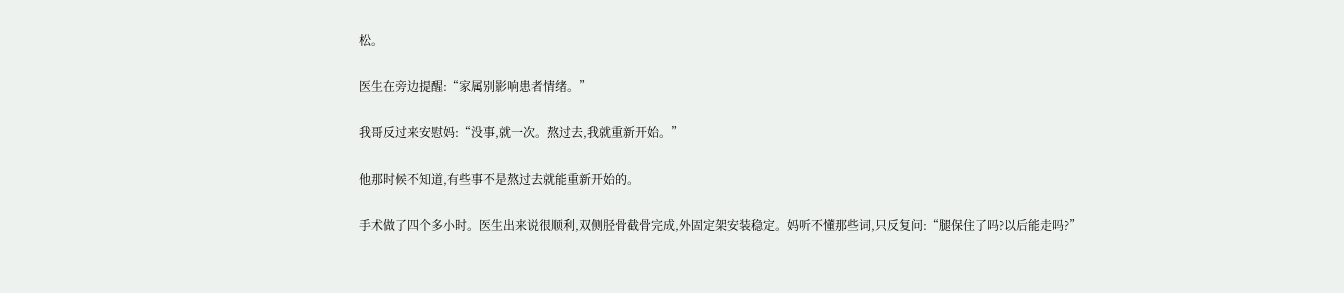松。

医生在旁边提醒:“家属别影响患者情绪。”

我哥反过来安慰妈:“没事,就一次。熬过去,我就重新开始。”

他那时候不知道,有些事不是熬过去就能重新开始的。

手术做了四个多小时。医生出来说很顺利,双侧胫骨截骨完成,外固定架安装稳定。妈听不懂那些词,只反复问:“腿保住了吗?以后能走吗?”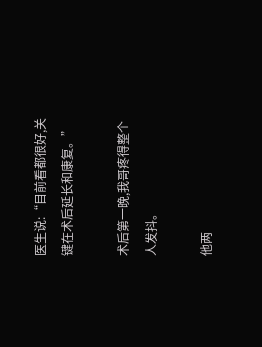医生说:“目前看都很好,关键在术后延长和康复。”

术后第一晚,我哥疼得整个人发抖。

他两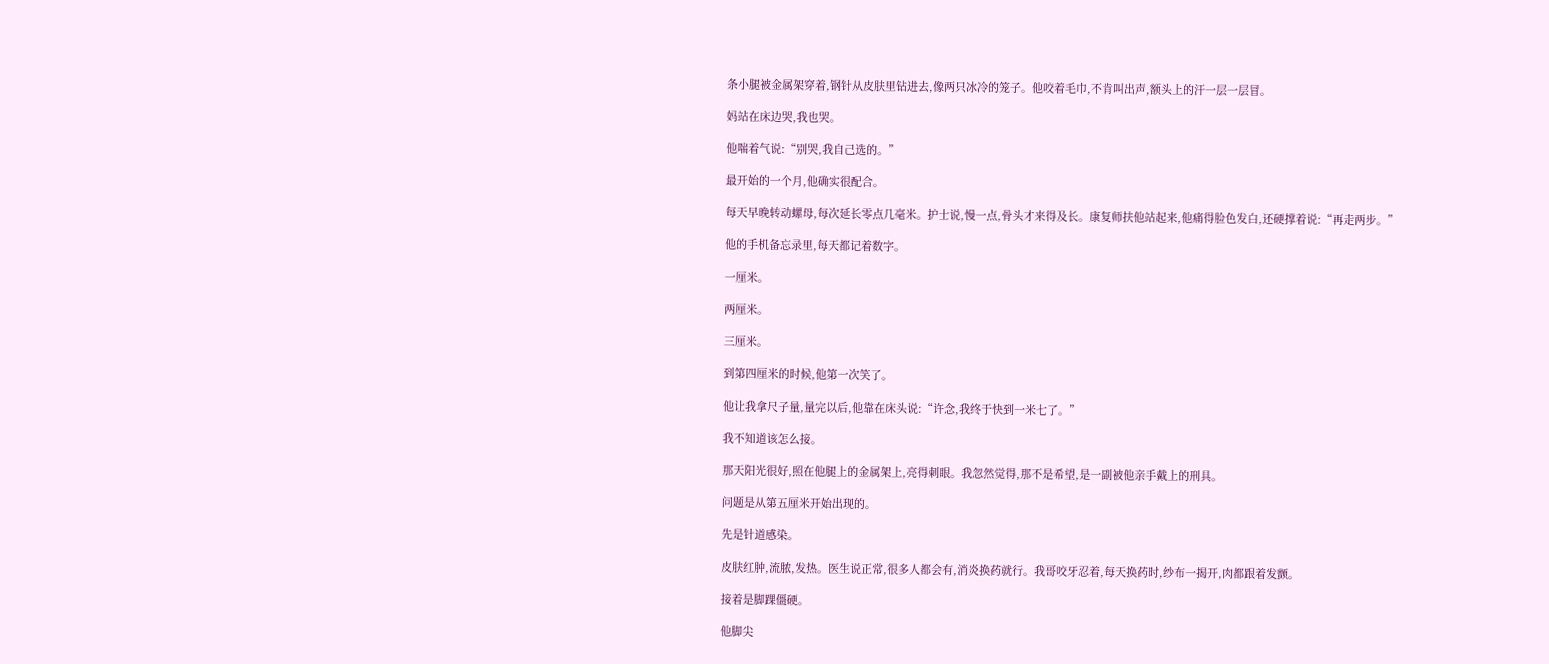条小腿被金属架穿着,钢针从皮肤里钻进去,像两只冰冷的笼子。他咬着毛巾,不肯叫出声,额头上的汗一层一层冒。

妈站在床边哭,我也哭。

他喘着气说:“别哭,我自己选的。”

最开始的一个月,他确实很配合。

每天早晚转动螺母,每次延长零点几毫米。护士说,慢一点,骨头才来得及长。康复师扶他站起来,他痛得脸色发白,还硬撑着说:“再走两步。”

他的手机备忘录里,每天都记着数字。

一厘米。

两厘米。

三厘米。

到第四厘米的时候,他第一次笑了。

他让我拿尺子量,量完以后,他靠在床头说:“许念,我终于快到一米七了。”

我不知道该怎么接。

那天阳光很好,照在他腿上的金属架上,亮得刺眼。我忽然觉得,那不是希望,是一副被他亲手戴上的刑具。

问题是从第五厘米开始出现的。

先是针道感染。

皮肤红肿,流脓,发热。医生说正常,很多人都会有,消炎换药就行。我哥咬牙忍着,每天换药时,纱布一揭开,肉都跟着发颤。

接着是脚踝僵硬。

他脚尖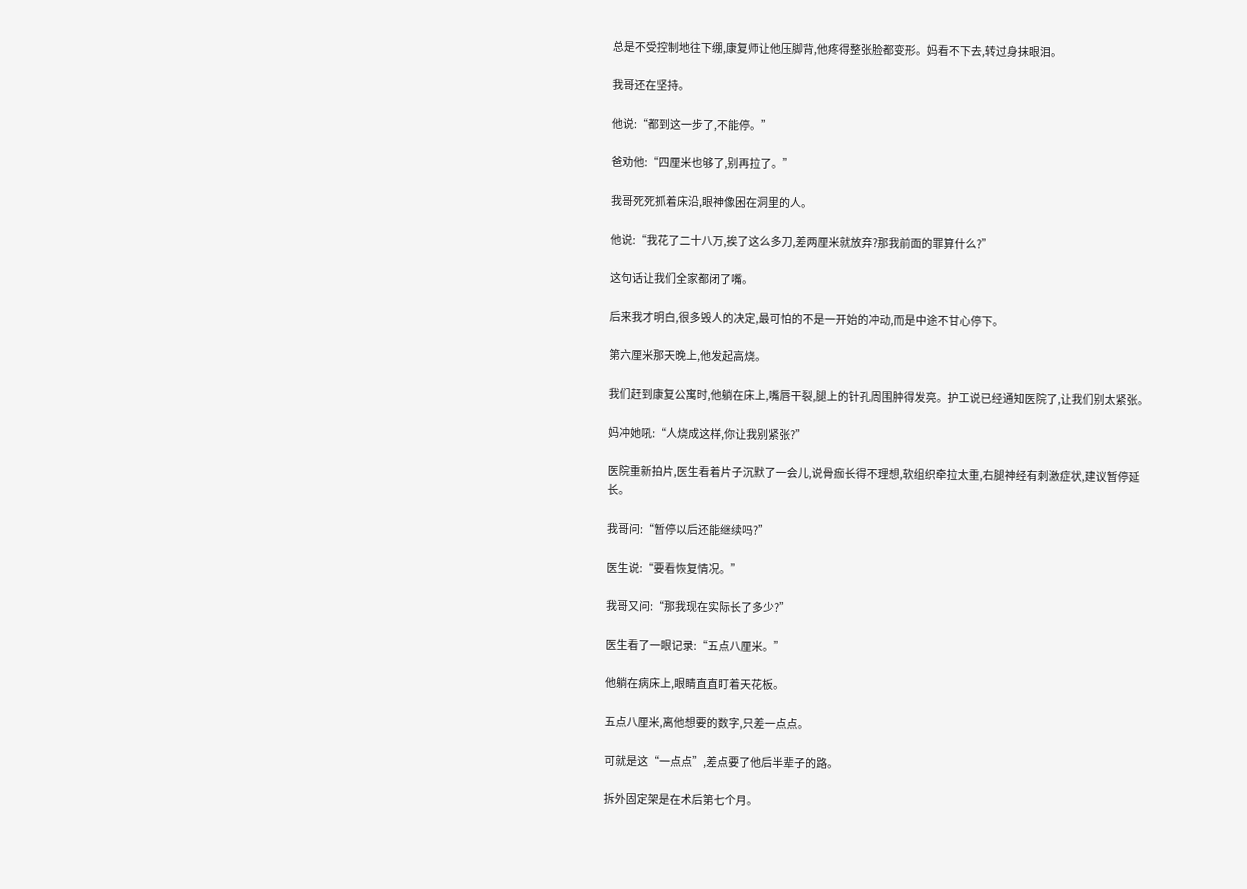总是不受控制地往下绷,康复师让他压脚背,他疼得整张脸都变形。妈看不下去,转过身抹眼泪。

我哥还在坚持。

他说:“都到这一步了,不能停。”

爸劝他:“四厘米也够了,别再拉了。”

我哥死死抓着床沿,眼神像困在洞里的人。

他说:“我花了二十八万,挨了这么多刀,差两厘米就放弃?那我前面的罪算什么?”

这句话让我们全家都闭了嘴。

后来我才明白,很多毁人的决定,最可怕的不是一开始的冲动,而是中途不甘心停下。

第六厘米那天晚上,他发起高烧。

我们赶到康复公寓时,他躺在床上,嘴唇干裂,腿上的针孔周围肿得发亮。护工说已经通知医院了,让我们别太紧张。

妈冲她吼:“人烧成这样,你让我别紧张?”

医院重新拍片,医生看着片子沉默了一会儿,说骨痂长得不理想,软组织牵拉太重,右腿神经有刺激症状,建议暂停延长。

我哥问:“暂停以后还能继续吗?”

医生说:“要看恢复情况。”

我哥又问:“那我现在实际长了多少?”

医生看了一眼记录:“五点八厘米。”

他躺在病床上,眼睛直直盯着天花板。

五点八厘米,离他想要的数字,只差一点点。

可就是这“一点点”,差点要了他后半辈子的路。

拆外固定架是在术后第七个月。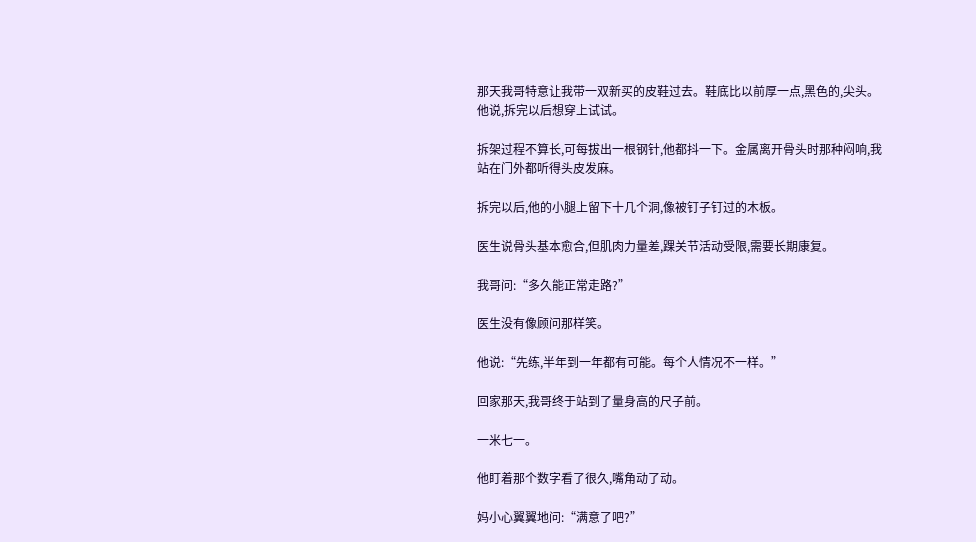那天我哥特意让我带一双新买的皮鞋过去。鞋底比以前厚一点,黑色的,尖头。他说,拆完以后想穿上试试。

拆架过程不算长,可每拔出一根钢针,他都抖一下。金属离开骨头时那种闷响,我站在门外都听得头皮发麻。

拆完以后,他的小腿上留下十几个洞,像被钉子钉过的木板。

医生说骨头基本愈合,但肌肉力量差,踝关节活动受限,需要长期康复。

我哥问:“多久能正常走路?”

医生没有像顾问那样笑。

他说:“先练,半年到一年都有可能。每个人情况不一样。”

回家那天,我哥终于站到了量身高的尺子前。

一米七一。

他盯着那个数字看了很久,嘴角动了动。

妈小心翼翼地问:“满意了吧?”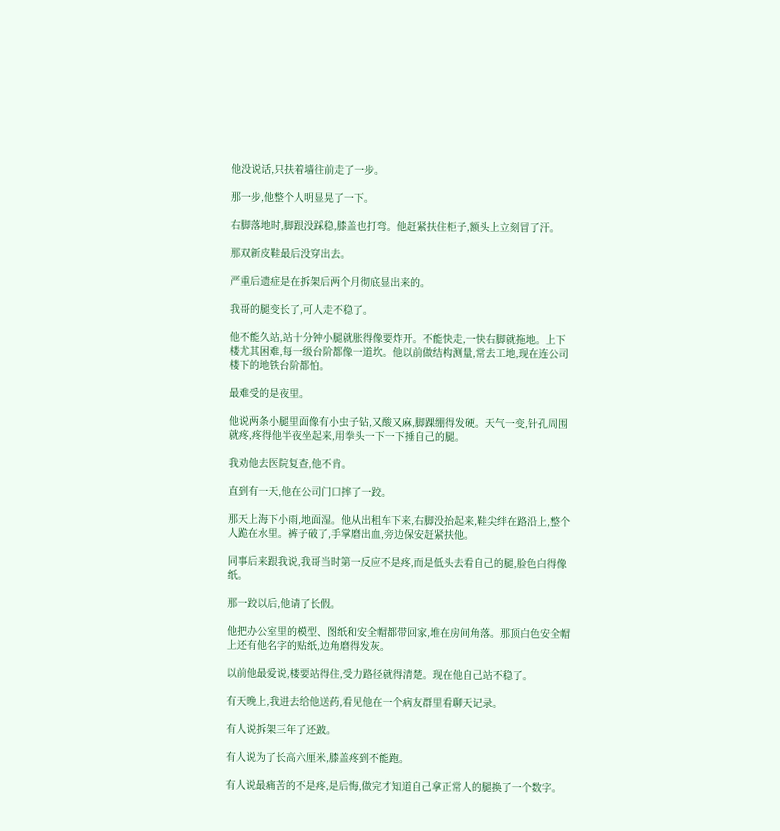他没说话,只扶着墙往前走了一步。

那一步,他整个人明显晃了一下。

右脚落地时,脚跟没踩稳,膝盖也打弯。他赶紧扶住柜子,额头上立刻冒了汗。

那双新皮鞋最后没穿出去。

严重后遗症是在拆架后两个月彻底显出来的。

我哥的腿变长了,可人走不稳了。

他不能久站,站十分钟小腿就胀得像要炸开。不能快走,一快右脚就拖地。上下楼尤其困难,每一级台阶都像一道坎。他以前做结构测量,常去工地,现在连公司楼下的地铁台阶都怕。

最难受的是夜里。

他说两条小腿里面像有小虫子钻,又酸又麻,脚踝绷得发硬。天气一变,针孔周围就疼,疼得他半夜坐起来,用拳头一下一下捶自己的腿。

我劝他去医院复查,他不肯。

直到有一天,他在公司门口摔了一跤。

那天上海下小雨,地面湿。他从出租车下来,右脚没抬起来,鞋尖绊在路沿上,整个人跪在水里。裤子破了,手掌磨出血,旁边保安赶紧扶他。

同事后来跟我说,我哥当时第一反应不是疼,而是低头去看自己的腿,脸色白得像纸。

那一跤以后,他请了长假。

他把办公室里的模型、图纸和安全帽都带回家,堆在房间角落。那顶白色安全帽上还有他名字的贴纸,边角磨得发灰。

以前他最爱说,楼要站得住,受力路径就得清楚。现在他自己站不稳了。

有天晚上,我进去给他送药,看见他在一个病友群里看聊天记录。

有人说拆架三年了还跛。

有人说为了长高六厘米,膝盖疼到不能跑。

有人说最痛苦的不是疼,是后悔,做完才知道自己拿正常人的腿换了一个数字。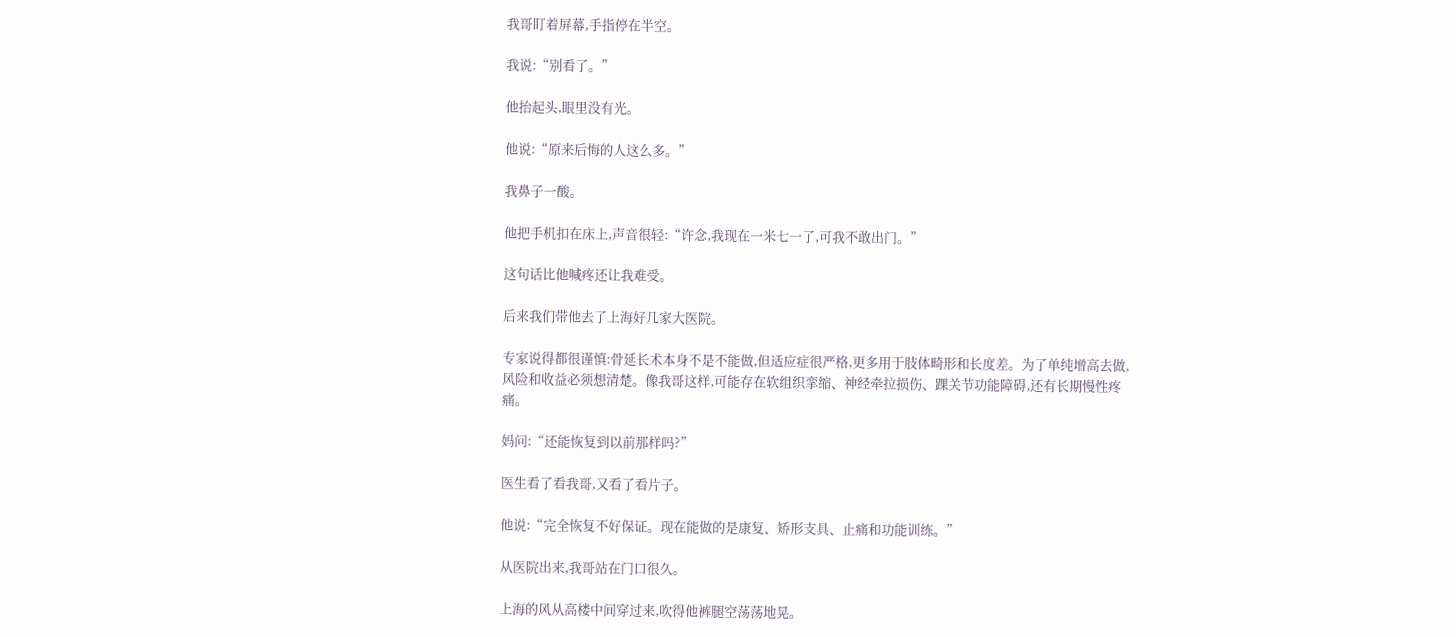我哥盯着屏幕,手指停在半空。

我说:“别看了。”

他抬起头,眼里没有光。

他说:“原来后悔的人这么多。”

我鼻子一酸。

他把手机扣在床上,声音很轻:“许念,我现在一米七一了,可我不敢出门。”

这句话比他喊疼还让我难受。

后来我们带他去了上海好几家大医院。

专家说得都很谨慎:骨延长术本身不是不能做,但适应症很严格,更多用于肢体畸形和长度差。为了单纯增高去做,风险和收益必须想清楚。像我哥这样,可能存在软组织挛缩、神经牵拉损伤、踝关节功能障碍,还有长期慢性疼痛。

妈问:“还能恢复到以前那样吗?”

医生看了看我哥,又看了看片子。

他说:“完全恢复不好保证。现在能做的是康复、矫形支具、止痛和功能训练。”

从医院出来,我哥站在门口很久。

上海的风从高楼中间穿过来,吹得他裤腿空荡荡地晃。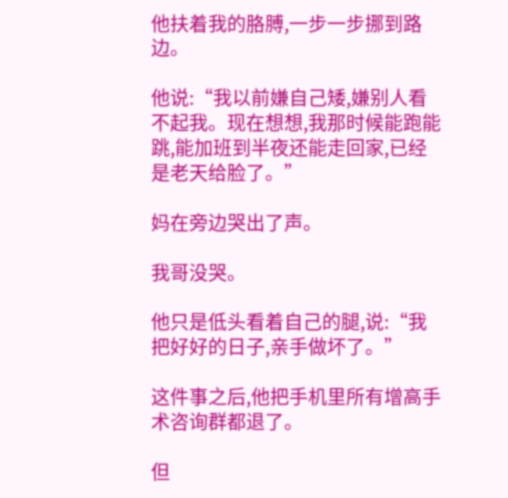他扶着我的胳膊,一步一步挪到路边。

他说:“我以前嫌自己矮,嫌别人看不起我。现在想想,我那时候能跑能跳,能加班到半夜还能走回家,已经是老天给脸了。”

妈在旁边哭出了声。

我哥没哭。

他只是低头看着自己的腿,说:“我把好好的日子,亲手做坏了。”

这件事之后,他把手机里所有增高手术咨询群都退了。

但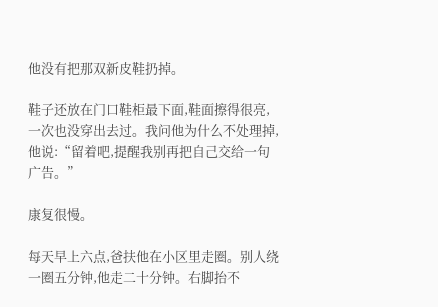他没有把那双新皮鞋扔掉。

鞋子还放在门口鞋柜最下面,鞋面擦得很亮,一次也没穿出去过。我问他为什么不处理掉,他说:“留着吧,提醒我别再把自己交给一句广告。”

康复很慢。

每天早上六点,爸扶他在小区里走圈。别人绕一圈五分钟,他走二十分钟。右脚抬不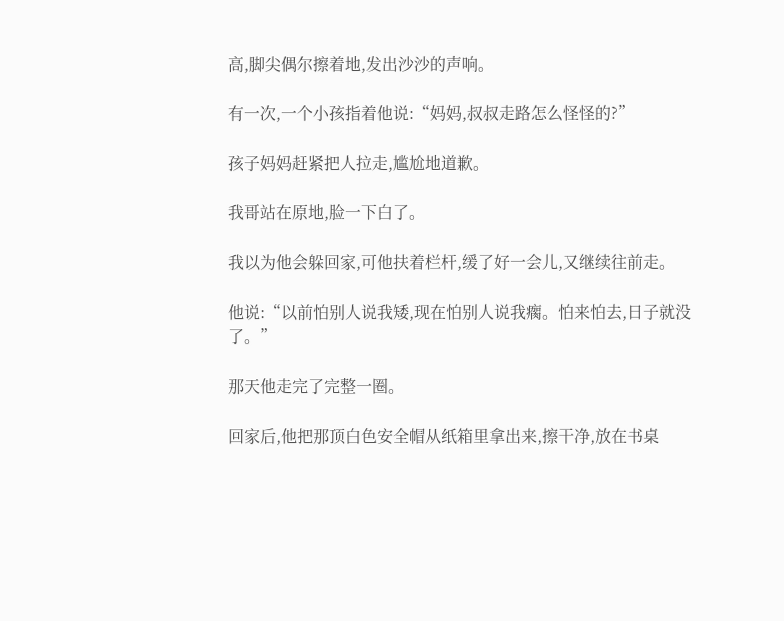高,脚尖偶尔擦着地,发出沙沙的声响。

有一次,一个小孩指着他说:“妈妈,叔叔走路怎么怪怪的?”

孩子妈妈赶紧把人拉走,尴尬地道歉。

我哥站在原地,脸一下白了。

我以为他会躲回家,可他扶着栏杆,缓了好一会儿,又继续往前走。

他说:“以前怕别人说我矮,现在怕别人说我瘸。怕来怕去,日子就没了。”

那天他走完了完整一圈。

回家后,他把那顶白色安全帽从纸箱里拿出来,擦干净,放在书桌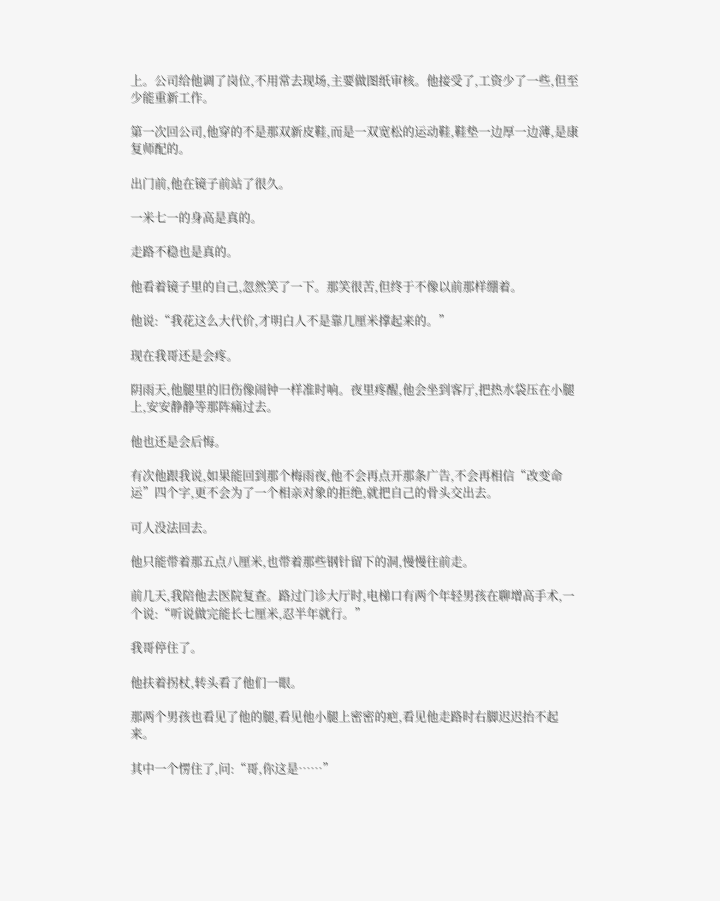上。公司给他调了岗位,不用常去现场,主要做图纸审核。他接受了,工资少了一些,但至少能重新工作。

第一次回公司,他穿的不是那双新皮鞋,而是一双宽松的运动鞋,鞋垫一边厚一边薄,是康复师配的。

出门前,他在镜子前站了很久。

一米七一的身高是真的。

走路不稳也是真的。

他看着镜子里的自己,忽然笑了一下。那笑很苦,但终于不像以前那样绷着。

他说:“我花这么大代价,才明白人不是靠几厘米撑起来的。”

现在我哥还是会疼。

阴雨天,他腿里的旧伤像闹钟一样准时响。夜里疼醒,他会坐到客厅,把热水袋压在小腿上,安安静静等那阵痛过去。

他也还是会后悔。

有次他跟我说,如果能回到那个梅雨夜,他不会再点开那条广告,不会再相信“改变命运”四个字,更不会为了一个相亲对象的拒绝,就把自己的骨头交出去。

可人没法回去。

他只能带着那五点八厘米,也带着那些钢针留下的洞,慢慢往前走。

前几天,我陪他去医院复查。路过门诊大厅时,电梯口有两个年轻男孩在聊增高手术,一个说:“听说做完能长七厘米,忍半年就行。”

我哥停住了。

他扶着拐杖,转头看了他们一眼。

那两个男孩也看见了他的腿,看见他小腿上密密的疤,看见他走路时右脚迟迟抬不起来。

其中一个愣住了,问:“哥,你这是……”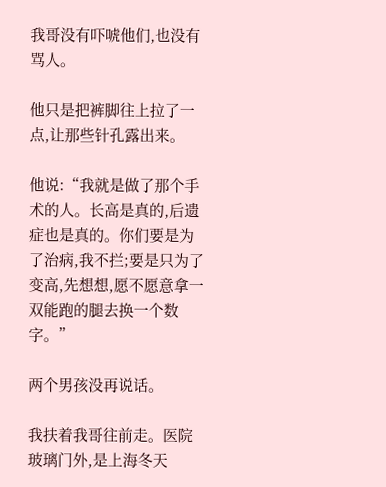我哥没有吓唬他们,也没有骂人。

他只是把裤脚往上拉了一点,让那些针孔露出来。

他说:“我就是做了那个手术的人。长高是真的,后遗症也是真的。你们要是为了治病,我不拦;要是只为了变高,先想想,愿不愿意拿一双能跑的腿去换一个数字。”

两个男孩没再说话。

我扶着我哥往前走。医院玻璃门外,是上海冬天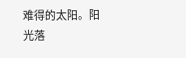难得的太阳。阳光落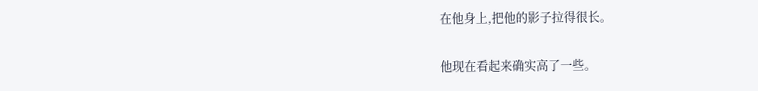在他身上,把他的影子拉得很长。

他现在看起来确实高了一些。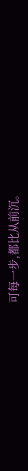可每一步,都比从前沉。